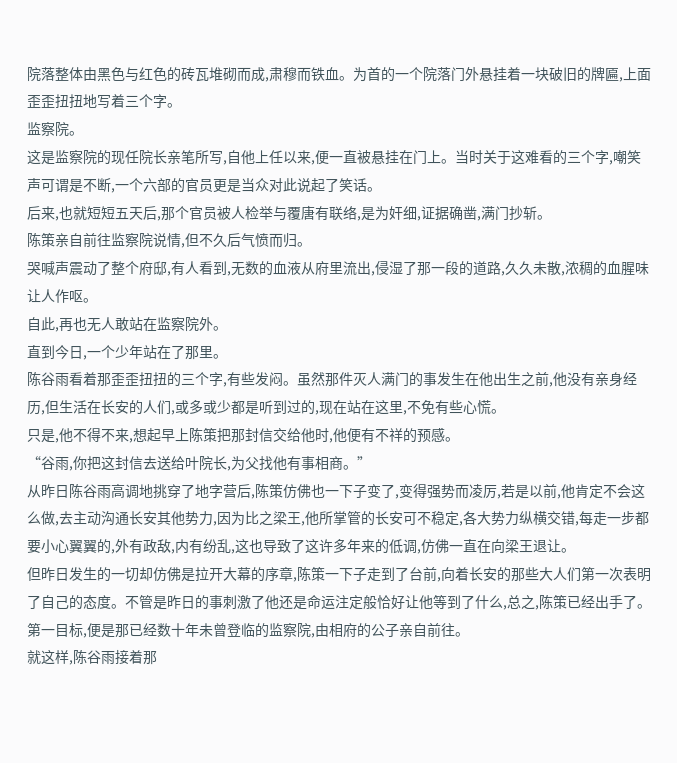院落整体由黑色与红色的砖瓦堆砌而成,肃穆而铁血。为首的一个院落门外悬挂着一块破旧的牌匾,上面歪歪扭扭地写着三个字。
监察院。
这是监察院的现任院长亲笔所写,自他上任以来,便一直被悬挂在门上。当时关于这难看的三个字,嘲笑声可谓是不断,一个六部的官员更是当众对此说起了笑话。
后来,也就短短五天后,那个官员被人检举与覆唐有联络,是为奸细,证据确凿,满门抄斩。
陈策亲自前往监察院说情,但不久后气愤而归。
哭喊声震动了整个府邸,有人看到,无数的血液从府里流出,侵湿了那一段的道路,久久未散,浓稠的血腥味让人作呕。
自此,再也无人敢站在监察院外。
直到今日,一个少年站在了那里。
陈谷雨看着那歪歪扭扭的三个字,有些发闷。虽然那件灭人满门的事发生在他出生之前,他没有亲身经历,但生活在长安的人们,或多或少都是听到过的,现在站在这里,不免有些心慌。
只是,他不得不来,想起早上陈策把那封信交给他时,他便有不祥的预感。
“谷雨,你把这封信去送给叶院长,为父找他有事相商。”
从昨日陈谷雨高调地挑穿了地字营后,陈策仿佛也一下子变了,变得强势而凌厉,若是以前,他肯定不会这么做,去主动沟通长安其他势力,因为比之梁王,他所掌管的长安可不稳定,各大势力纵横交错,每走一步都要小心翼翼的,外有政敌,内有纷乱,这也导致了这许多年来的低调,仿佛一直在向梁王退让。
但昨日发生的一切却仿佛是拉开大幕的序章,陈策一下子走到了台前,向着长安的那些大人们第一次表明了自己的态度。不管是昨日的事刺激了他还是命运注定般恰好让他等到了什么,总之,陈策已经出手了。
第一目标,便是那已经数十年未曾登临的监察院,由相府的公子亲自前往。
就这样,陈谷雨接着那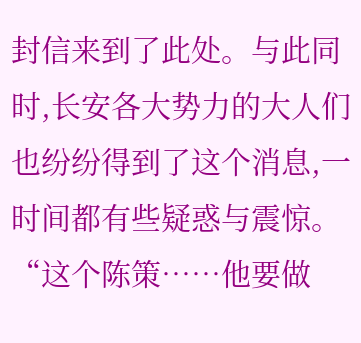封信来到了此处。与此同时,长安各大势力的大人们也纷纷得到了这个消息,一时间都有些疑惑与震惊。
“这个陈策……他要做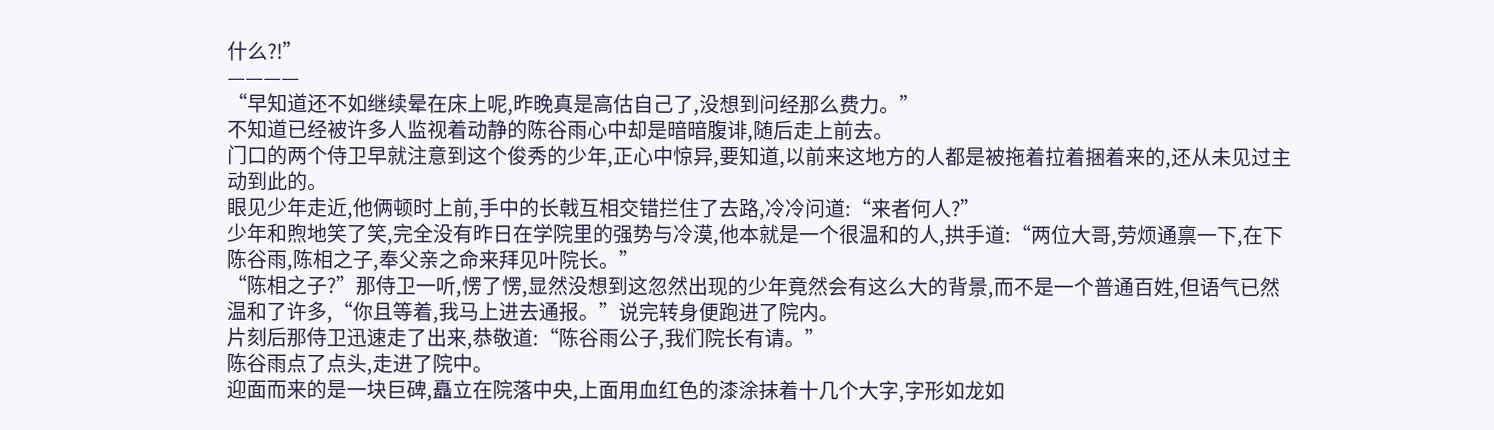什么?!”
————
“早知道还不如继续晕在床上呢,昨晚真是高估自己了,没想到问经那么费力。”
不知道已经被许多人监视着动静的陈谷雨心中却是暗暗腹诽,随后走上前去。
门口的两个侍卫早就注意到这个俊秀的少年,正心中惊异,要知道,以前来这地方的人都是被拖着拉着捆着来的,还从未见过主动到此的。
眼见少年走近,他俩顿时上前,手中的长戟互相交错拦住了去路,冷冷问道:“来者何人?”
少年和煦地笑了笑,完全没有昨日在学院里的强势与冷漠,他本就是一个很温和的人,拱手道:“两位大哥,劳烦通禀一下,在下陈谷雨,陈相之子,奉父亲之命来拜见叶院长。”
“陈相之子?”那侍卫一听,愣了愣,显然没想到这忽然出现的少年竟然会有这么大的背景,而不是一个普通百姓,但语气已然温和了许多,“你且等着,我马上进去通报。”说完转身便跑进了院内。
片刻后那侍卫迅速走了出来,恭敬道:“陈谷雨公子,我们院长有请。”
陈谷雨点了点头,走进了院中。
迎面而来的是一块巨碑,矗立在院落中央,上面用血红色的漆涂抹着十几个大字,字形如龙如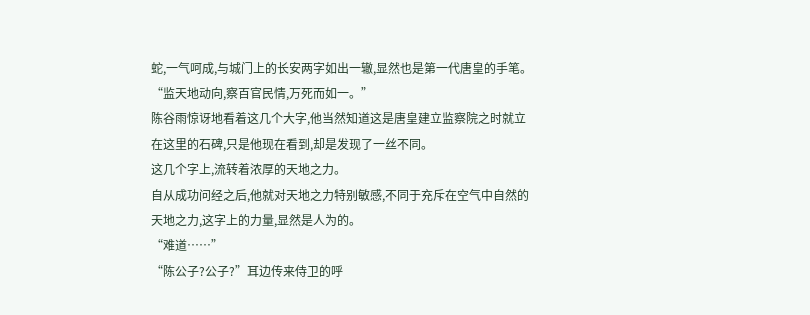蛇,一气呵成,与城门上的长安两字如出一辙,显然也是第一代唐皇的手笔。
“监天地动向,察百官民情,万死而如一。”
陈谷雨惊讶地看着这几个大字,他当然知道这是唐皇建立监察院之时就立在这里的石碑,只是他现在看到,却是发现了一丝不同。
这几个字上,流转着浓厚的天地之力。
自从成功问经之后,他就对天地之力特别敏感,不同于充斥在空气中自然的天地之力,这字上的力量,显然是人为的。
“难道……”
“陈公子?公子?”耳边传来侍卫的呼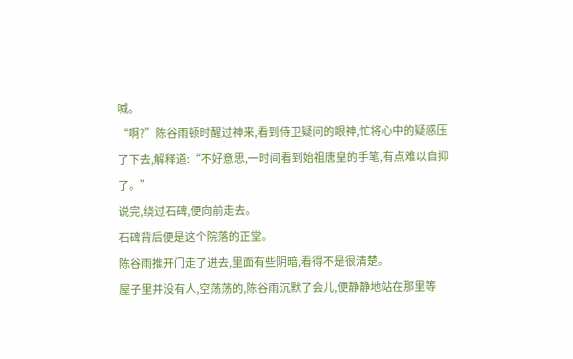喊。
“啊?”陈谷雨顿时醒过神来,看到侍卫疑问的眼神,忙将心中的疑惑压了下去,解释道:“不好意思,一时间看到始祖唐皇的手笔,有点难以自抑了。”
说完,绕过石碑,便向前走去。
石碑背后便是这个院落的正堂。
陈谷雨推开门走了进去,里面有些阴暗,看得不是很清楚。
屋子里并没有人,空荡荡的,陈谷雨沉默了会儿,便静静地站在那里等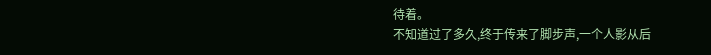待着。
不知道过了多久,终于传来了脚步声,一个人影从后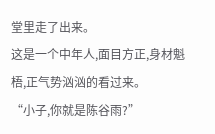堂里走了出来。
这是一个中年人,面目方正,身材魁梧,正气势汹汹的看过来。
“小子,你就是陈谷雨?”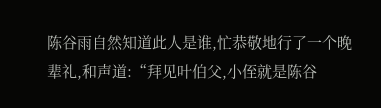陈谷雨自然知道此人是谁,忙恭敬地行了一个晚辈礼,和声道:“拜见叶伯父,小侄就是陈谷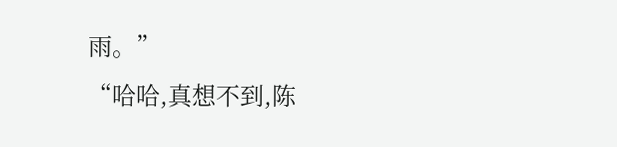雨。”
“哈哈,真想不到,陈